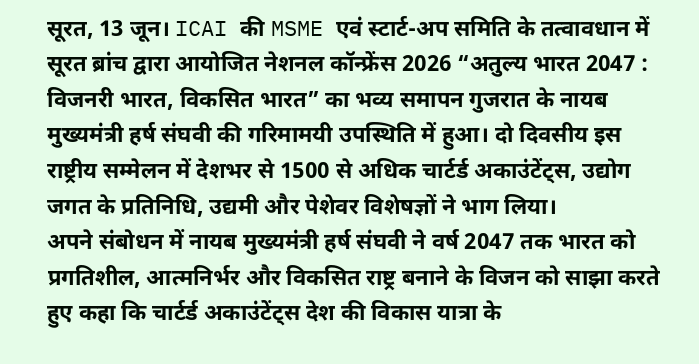सूरत, 13 जून। ICAI की MSME एवं स्टार्ट-अप समिति के तत्वावधान में सूरत ब्रांच द्वारा आयोजित नेशनल कॉन्फ्रेंस 2026 “अतुल्य भारत 2047 : विजनरी भारत, विकसित भारत” का भव्य समापन गुजरात के नायब मुख्यमंत्री हर्ष संघवी की गरिमामयी उपस्थिति में हुआ। दो दिवसीय इस राष्ट्रीय सम्मेलन में देशभर से 1500 से अधिक चार्टर्ड अकाउंटेंट्स, उद्योग जगत के प्रतिनिधि, उद्यमी और पेशेवर विशेषज्ञों ने भाग लिया।
अपने संबोधन में नायब मुख्यमंत्री हर्ष संघवी ने वर्ष 2047 तक भारत को प्रगतिशील, आत्मनिर्भर और विकसित राष्ट्र बनाने के विजन को साझा करते हुए कहा कि चार्टर्ड अकाउंटेंट्स देश की विकास यात्रा के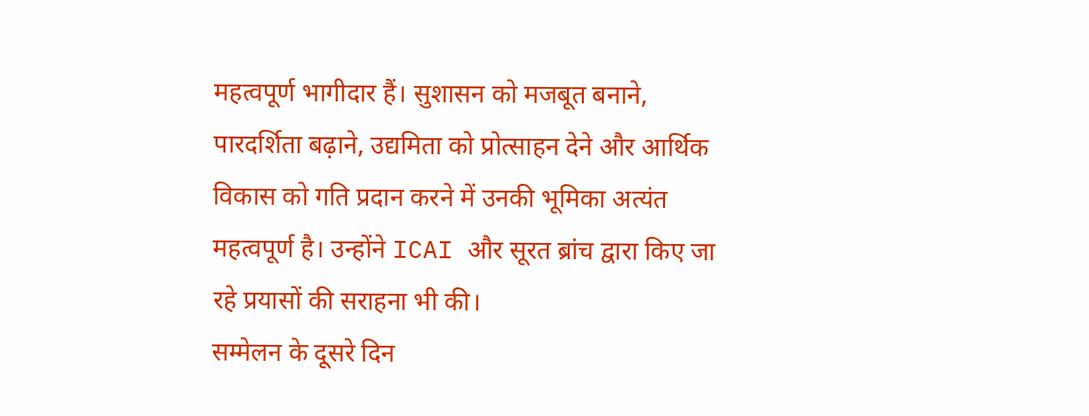महत्वपूर्ण भागीदार हैं। सुशासन को मजबूत बनाने, पारदर्शिता बढ़ाने, उद्यमिता को प्रोत्साहन देने और आर्थिक विकास को गति प्रदान करने में उनकी भूमिका अत्यंत महत्वपूर्ण है। उन्होंने ICAI और सूरत ब्रांच द्वारा किए जा रहे प्रयासों की सराहना भी की।
सम्मेलन के दूसरे दिन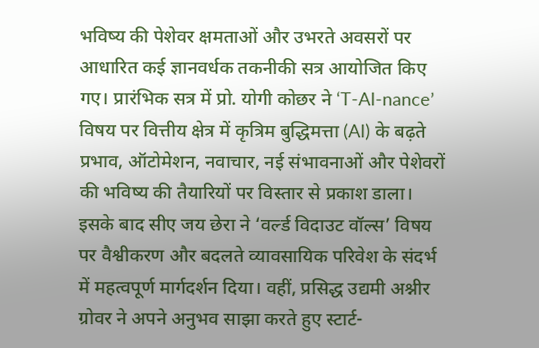भविष्य की पेशेवर क्षमताओं और उभरते अवसरों पर आधारित कई ज्ञानवर्धक तकनीकी सत्र आयोजित किए गए। प्रारंभिक सत्र में प्रो. योगी कोछर ने ‘T-AI-nance’ विषय पर वित्तीय क्षेत्र में कृत्रिम बुद्धिमत्ता (AI) के बढ़ते प्रभाव, ऑटोमेशन, नवाचार, नई संभावनाओं और पेशेवरों की भविष्य की तैयारियों पर विस्तार से प्रकाश डाला।
इसके बाद सीए जय छेरा ने ‘वर्ल्ड विदाउट वॉल्स’ विषय पर वैश्वीकरण और बदलते व्यावसायिक परिवेश के संदर्भ में महत्वपूर्ण मार्गदर्शन दिया। वहीं, प्रसिद्ध उद्यमी अश्नीर ग्रोवर ने अपने अनुभव साझा करते हुए स्टार्ट-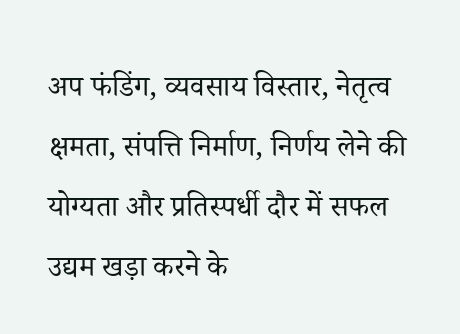अप फंडिंग, व्यवसाय विस्तार, नेतृत्व क्षमता, संपत्ति निर्माण, निर्णय लेने की योग्यता और प्रतिस्पर्धी दौर में सफल उद्यम खड़ा करने के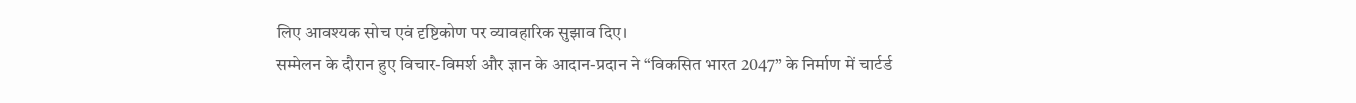लिए आवश्यक सोच एवं दृष्टिकोण पर व्यावहारिक सुझाव दिए।
सम्मेलन के दौरान हुए विचार-विमर्श और ज्ञान के आदान-प्रदान ने “विकसित भारत 2047” के निर्माण में चार्टर्ड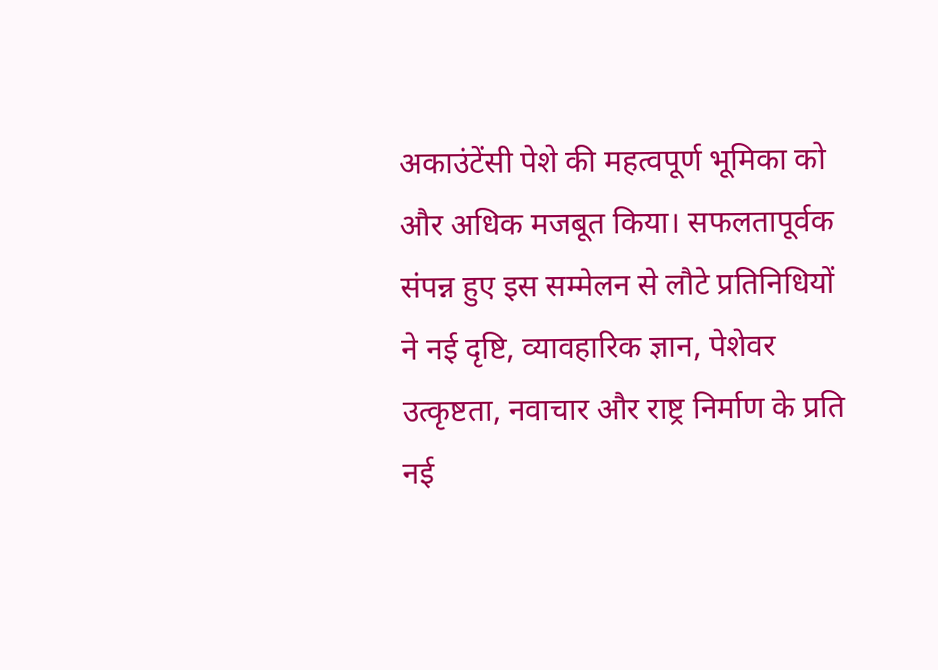अकाउंटेंसी पेशे की महत्वपूर्ण भूमिका को और अधिक मजबूत किया। सफलतापूर्वक संपन्न हुए इस सम्मेलन से लौटे प्रतिनिधियों ने नई दृष्टि, व्यावहारिक ज्ञान, पेशेवर उत्कृष्टता, नवाचार और राष्ट्र निर्माण के प्रति नई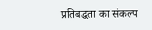प्रतिबद्धता का संकल्प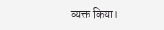व्यक्त किया।